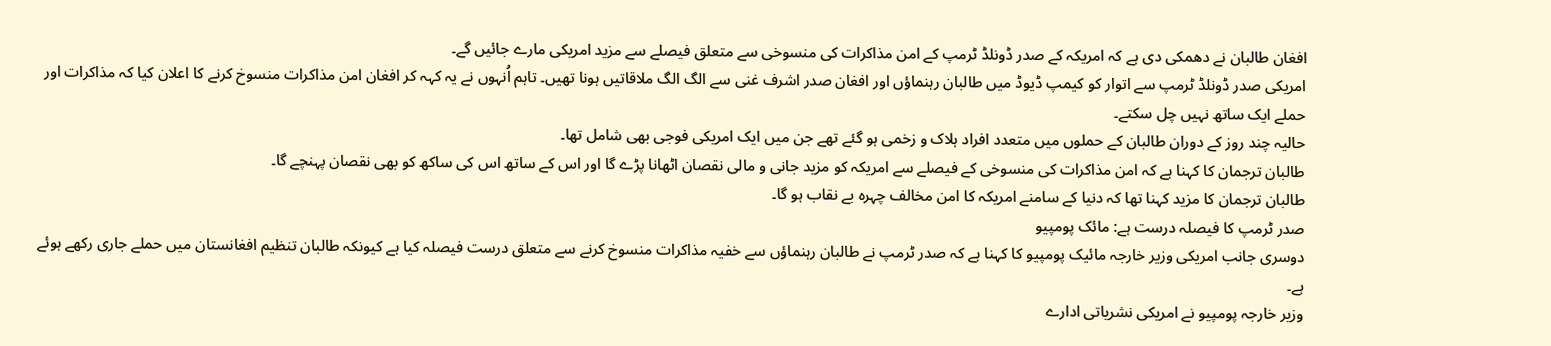افغان طالبان نے دھمکی دی ہے کہ امریکہ کے صدر ڈونلڈ ٹرمپ کے امن مذاکرات کی منسوخی سے متعلق فیصلے سے مزید امریکی مارے جائیں گے۔
امریکی صدر ڈونلڈ ٹرمپ سے اتوار کو کیمپ ڈیوڈ میں طالبان رہنماؤں اور افغان صدر اشرف غنی سے الگ الگ ملاقاتیں ہونا تھیں۔ تاہم اُنہوں نے یہ کہہ کر افغان امن مذاکرات منسوخ کرنے کا اعلان کیا کہ مذاکرات اور حملے ایک ساتھ نہیں چل سکتے۔
حالیہ چند روز کے دوران طالبان کے حملوں میں متعدد افراد ہلاک و زخمی ہو گئے تھے جن میں ایک امریکی فوجی بھی شامل تھا۔
طالبان ترجمان کا کہنا ہے کہ امن مذاکرات کی منسوخی کے فیصلے سے امریکہ کو مزید جانی و مالی نقصان اٹھانا پڑے گا اور اس کے ساتھ اس کی ساکھ کو بھی نقصان پہنچے گا۔
طالبان ترجمان کا مزید کہنا تھا کہ دنیا کے سامنے امریکہ کا امن مخالف چہرہ بے نقاب ہو گا۔
صدر ٹرمپ کا فیصلہ درست ہے: مائک پومپیو
دوسری جانب امریکی وزیر خارجہ مائیک پومپیو کا کہنا ہے کہ صدر ٹرمپ نے طالبان رہنماؤں سے خفیہ مذاکرات منسوخ کرنے سے متعلق درست فیصلہ کیا ہے کیونکہ طالبان تنظیم افغانستان میں حملے جاری رکھے ہوئے ہے۔
وزیر خارجہ پومپیو نے امریکی نشریاتی ادارے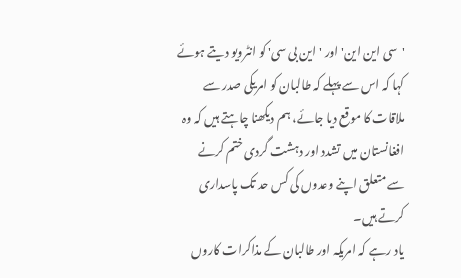'سی این این' اور 'این بی سی' کو انٹرویو دیتے ہوئے کہا کہ اس سے پہلے کہ طالبان کو امریکی صدر سے ملاقات کا موقع دیا جائے، ہم دیکھنا چاہتے ہیں کہ وہ افغانستان میں تشدد اور دہشت گردی ختم کرنے سے متعلق اپنے وعدوں کی کس حد تک پاسداری کرتے ہیں۔
یاد رہے کہ امریکہ اور طالبان کے مذاکرات کاروں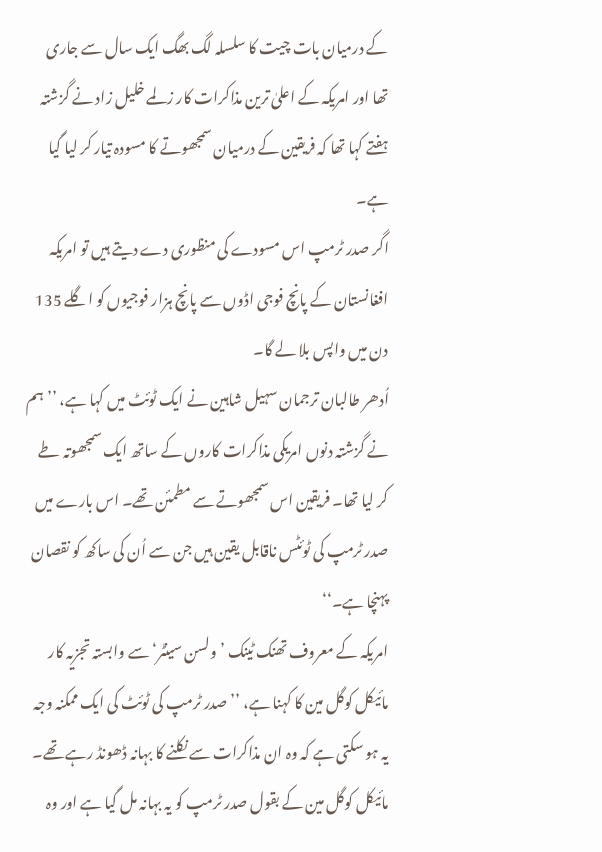کے درمیان بات چیت کا سلسلہ لگ بھگ ایک سال سے جاری تھا اور امریکہ کے اعلیٰ ترین مذاکرات کار زلمے خلیل زاد نے گزشتہ ہفتے کہا تھا کہ فریقین کے درمیان سمجھوتے کا مسودہ تیار کر لیا گیا ہے۔
اگر صدر ٹرمپ اس مسودے کی منظوری دے دیتے ہیں تو امریکہ افغانستان کے پانچ فوجی اڈوں سے پانچ ہزار فوجیوں کو اگلے 135 دن میں واپس بلا لے گا۔
اُدھر طالبان ترجمان سہیل شاہین نے ایک ٹوئٹ میں کہا ہے، ’’ہم نے گزشتہ دنوں امریکی مذاکرات کاروں کے ساتھ ایک سمجھوتہ طے کر لیا تھا۔ فریقین اس سمجھوتے سے مطمئن تھے۔ اس بارے میں صدر ٹرمپ کی ٹوئٹس ناقابل یقین ہیں جن سے اُن کی ساکھ کو نقصان پہنچا ہے۔‘‘
امریکہ کے معروف تھنک ٹینک ’ولسن سینٹر‘ سے وابستہ تجزیہ کار مائیکل کوگل مین کا کہنا ہے، ’’صدر ٹرمپ کی ٹوئٹ کی ایک ممکنہ وجہ یہ ہو سکتی ہے کہ وہ ان مذاکرات سے نکلنے کا بہانہ ڈھونڈ رہے تھے۔
مائیکل کوگل مین کے بقول صدر ٹرمپ کو یہ بہانہ مل گیا ہے اور وہ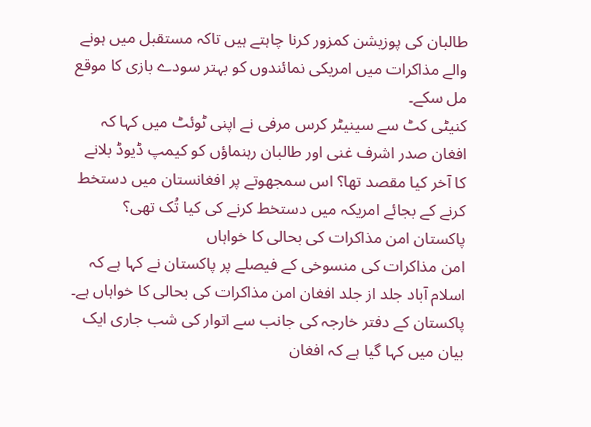طالبان کی پوزیشن کمزور کرنا چاہتے ہیں تاکہ مستقبل میں ہونے والے مذاکرات میں امریکی نمائندوں کو بہتر سودے بازی کا موقع مل سکے۔
کنیٹی کٹ سے سینیٹر کرس مرفی نے اپنی ٹوئٹ میں کہا کہ افغان صدر اشرف غنی اور طالبان رہنماؤں کو کیمپ ڈیوڈ بلانے کا آخر کیا مقصد تھا؟ اس سمجھوتے پر افغانستان میں دستخط کرنے کے بجائے امریکہ میں دستخط کرنے کی کیا تُک تھی؟
پاکستان امن مذاکرات کی بحالی کا خواہاں
امن مذاکرات کی منسوخی کے فیصلے پر پاکستان نے کہا ہے کہ اسلام آباد جلد از جلد افغان امن مذاکرات کی بحالی کا خواہاں ہے۔
پاکستان کے دفتر خارجہ کی جانب سے اتوار کی شب جاری ایک بیان میں کہا گیا ہے کہ افغان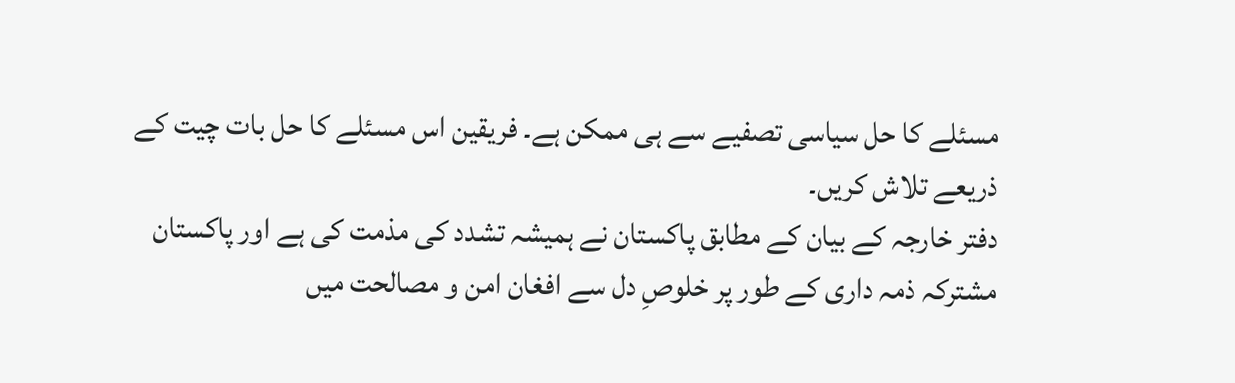مسئلے کا حل سیاسی تصفیے سے ہی ممکن ہے۔ فریقین اس مسئلے کا حل بات چیت کے ذریعے تلاش کریں۔
دفتر خارجہ کے بیان کے مطابق پاکستان نے ہمیشہ تشدد کی مذمت کی ہے اور پاکستان مشترکہ ذمہ داری کے طور پر خلوصِ دل سے افغان امن و مصالحت میں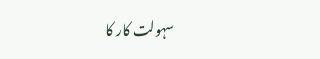سہولت کار کا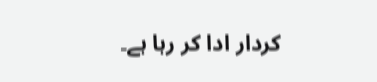کردار ادا کر رہا ہے۔